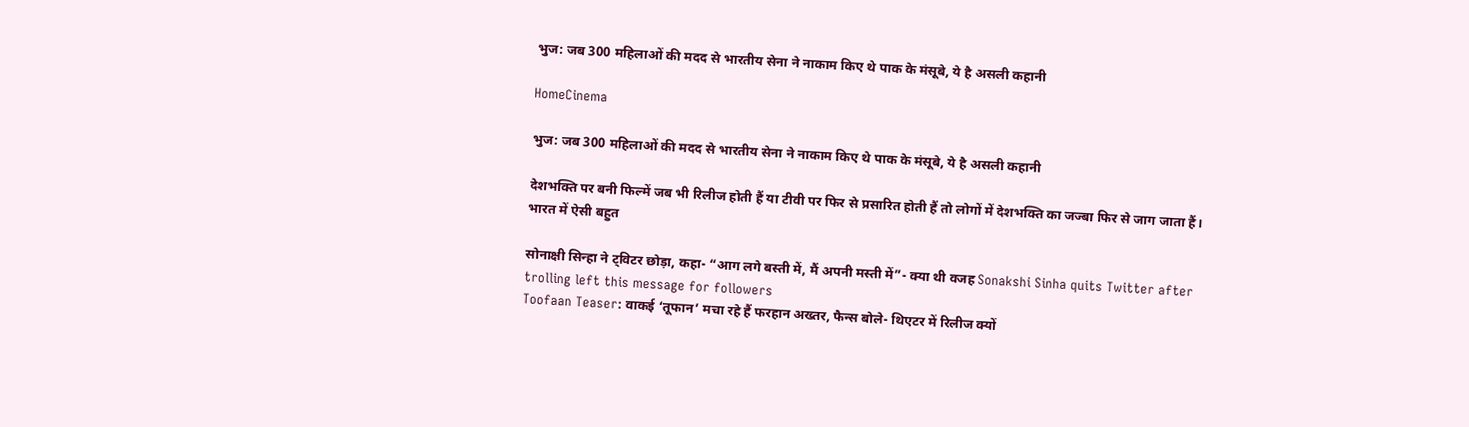भुज: जब 300 महिलाओं की मदद से भारतीय सेना ने नाकाम किए थे पाक के मंसूबे, ये है असली कहानी

HomeCinema

भुज: जब 300 महिलाओं की मदद से भारतीय सेना ने नाकाम किए थे पाक के मंसूबे, ये है असली कहानी

देशभक्ति पर बनी फिल्में जब भी रिलीज होती हैं या टीवी पर फिर से प्रसारित होती हैं तो लोगों में देशभक्ति का जज्बा फिर से जाग जाता हैं। भारत में ऐसी बहुत

सोनाक्षी सिन्हा ने ट्विटर छोड़ा, कहा- “आग लगे बस्ती में, मैं अपनी मस्ती में”- क्या थी वजह Sonakshi Sinha quits Twitter after trolling left this message for followers
Toofaan Teaser: वाकई ‘तूफान’ मचा रहे हैं फरहान अख्‍तर, फैन्‍स बोले- थ‍िएटर में रिलीज क्‍यों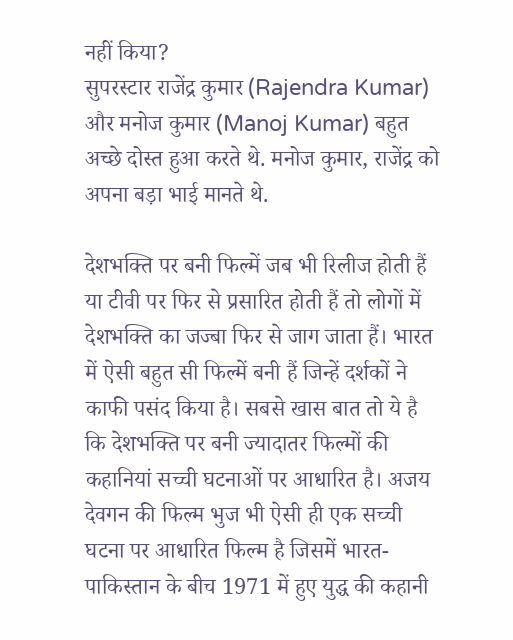नहीं किया?
सुपरस्टार राजेंद्र कुमार (Rajendra Kumar) और मनोज कुमार (Manoj Kumar) बहुत अच्छे दोस्त हुआ करते थे. मनोज कुमार, राजेंद्र को अपना बड़ा भाई मानते थे.

देशभक्ति पर बनी फिल्में जब भी रिलीज होती हैं या टीवी पर फिर से प्रसारित होती हैं तो लोगों में देशभक्ति का जज्बा फिर से जाग जाता हैं। भारत में ऐसी बहुत सी फिल्में बनी हैं जिन्हें दर्शकों ने काफी पसंद किया है। सबसे खास बात तो ये है कि देशभक्ति पर बनी ज्यादातर फिल्मों की कहानियां सच्ची घटनाओं पर आधारित है। अजय देवगन की फिल्म भुज भी ऐसी ही एक सच्ची घटना पर आधारित फिल्म है जिसमें भारत-पाकिस्तान के बीच 1971 में हुए युद्ध की कहानी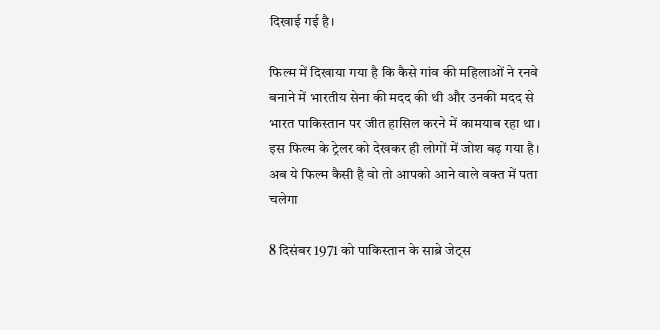दिखाई गई है।

फिल्म में दिखाया गया है कि कैसे गांव की महिलाओं ने रनवे बनाने में भारतीय सेना की मदद की थी और उनकी मदद से भारत पाकिस्तान पर जीत हासिल करने में कामयाब रहा था। इस फिल्म के ट्रेलर को देखकर ही लोगों में जोश बढ़ गया है। अब ये फिल्म कैसी है वो तो आपको आने वाले वक्त में पता चलेगा

8 दिसंबर 1971 को पाकिस्तान के साब्रे जेट्स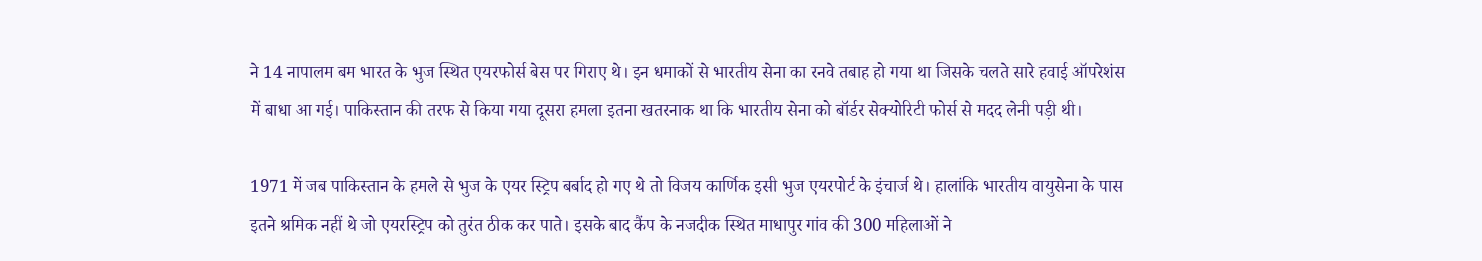ने 14 नापालम बम भारत के भुज स्थित एयरफोर्स बेस पर गिराए थे। इन धमाकों से भारतीय सेना का रनवे तबाह हो गया था जिसके चलते सारे हवाई ऑपरेशंस में बाधा आ गई। पाकिस्तान की तरफ से किया गया दूसरा हमला इतना खतरनाक था कि भारतीय सेना को बॉर्डर सेक्योरिटी फोर्स से मदद लेनी पड़ी थी।

1971 में जब पाकिस्तान के हमले से भुज के एयर स्ट्रिप बर्बाद हो गए थे तो विजय कार्णिक इसी भुज एयरपोर्ट के इंचार्ज थे। हालांकि भारतीय वायुसेना के पास इतने श्रमिक नहीं थे जो एयरस्ट्रिप को तुरंत ठीक कर पाते। इसके बाद कैंप के नजदीक स्थित माधापुर गांव की 300 महिलाओं ने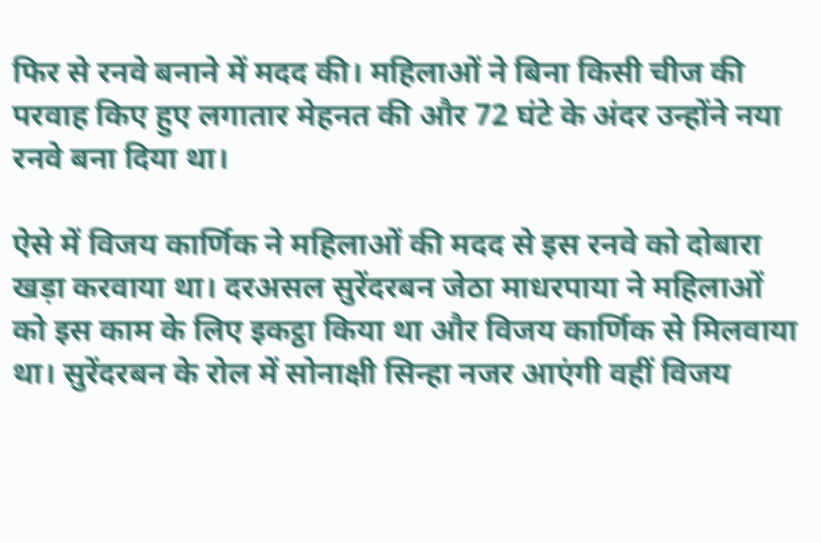फिर से रनवे बनाने में मदद की। महिलाओं ने बिना किसी चीज की परवाह किए हुए लगातार मेहनत की और 72 घंटे के अंदर उन्होंने नया रनवे बना दिया था।

ऐसे में विजय कार्णिक ने महिलाओं की मदद से इस रनवे को दोबारा खड़ा करवाया था। दरअसल सुरेंदरबन जेठा माधरपाया ने महिलाओं को इस काम के लिए इकट्ठा किया था और विजय कार्णिक से मिलवाया था। सुरेंदरबन के रोल में सोनाक्षी सिन्हा नजर आएंगी वहीं विजय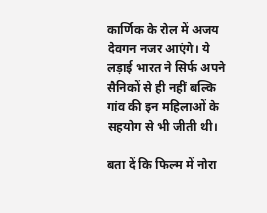कार्णिक के रोल में अजय देवगन नजर आएंगे। ये लड़ाई भारत ने सिर्फ अपने सैनिकों से ही नहीं बल्कि गांव की इन महिलाओं के सहयोग से भी जीती थी।

बता दें कि फिल्म में नोरा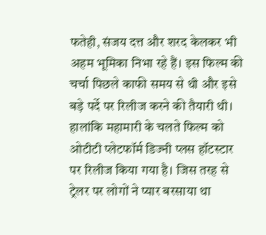फतेही, संजय दत्त और शरद केलकर भी अहम भूमिका निभा रहे हैं। इस फिल्म की चर्चा पिछले काफी समय से थी और इसे बड़े पर्दे पर रिलीज करने की तैयारी थी। हालांकि महामारी के चलते फिल्म को ओटीटी प्लेटफॉर्म डिज्नी प्लस हॉटस्टार पर रिलीज किया गया है। जिस तरह से ट्रेलर पर लोगों ने प्यार बरसाया था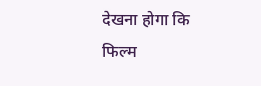देखना होगा कि फिल्म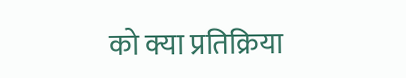को क्या प्रतिक्रिया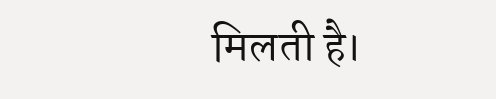मिलती है।